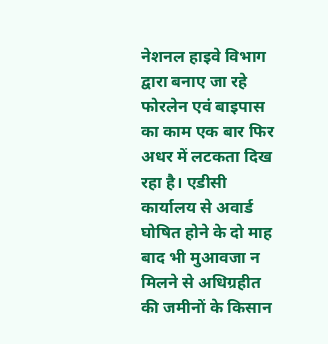नेशनल हाइवे विभाग द्वारा बनाए जा रहे फोरलेन एवं बाइपास का काम एक बार फिर अधर में लटकता दिख रहा है। एडीसी कार्यालय से अवार्ड घोषित होने के दो माह बाद भी मुआवजा न मिलने से अधिग्रहीत की जमीनों के किसान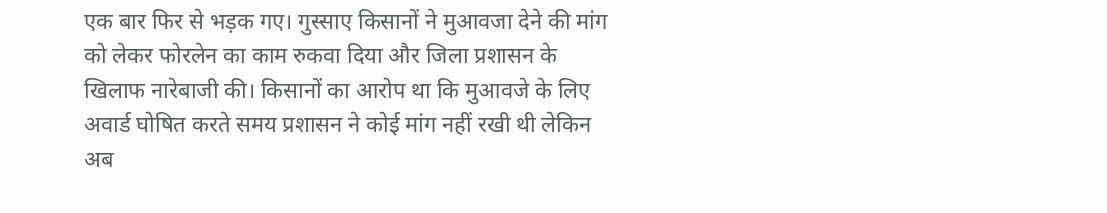एक बार फिर से भड़क गए। गुस्साए किसानों ने मुआवजा देने की मांग को लेकर फोरलेन का काम रुकवा दिया और जिला प्रशासन के खिलाफ नारेबाजी की। किसानों का आरोप था कि मुआवजे के लिए अवार्ड घोषित करते समय प्रशासन ने कोई मांग नहीं रखी थी लेकिन अब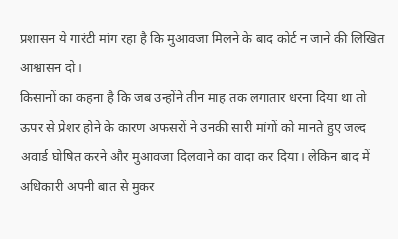प्रशासन ये गारंटी मांग रहा है कि मुआवजा मिलने के बाद कोर्ट न जाने की लिखित आश्वासन दो।
किसानों का कहना है कि जब उन्होंने तीन माह तक लगातार धरना दिया था तो ऊपर से प्रेशर होने के कारण अफसरों ने उनकी सारी मांगों को मानते हुए जल्द अवार्ड घोषित करने और मुआवजा दिलवाने का वादा कर दिया। लेकिन बाद में अधिकारी अपनी बात से मुकर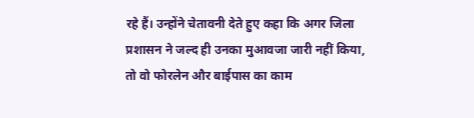रहे हैं। उन्होंने चेतावनी देते हुए कहा कि अगर जिला प्रशासन ने जल्द ही उनका मुआवजा जारी नहीं किया, तो वो फोरलेन और बाईपास का काम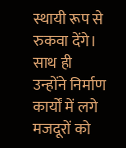स्थायी रूप से रुकवा देंगे। साथ ही उन्होंने निर्माण कार्यों में लगे मजदूरों को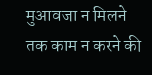मुआवजा न मिलने तक काम न करने की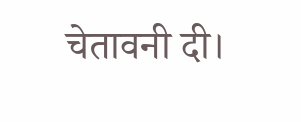चेतावनी दी।